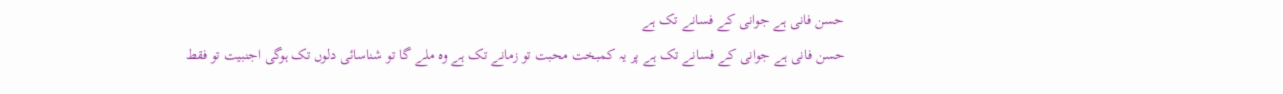حسن فانی ہے جوانی کے فسانے تک ہے
حسن فانی ہے جوانی کے فسانے تک ہے پر یہ کمبخت محبت تو زمانے تک ہے وہ ملے گا تو شناسائی دلوں تک ہوگی اجنبیت تو فقط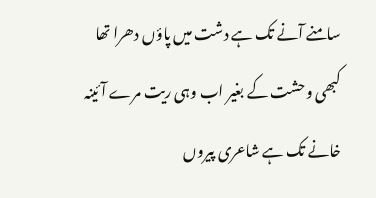سامنے آنے تک ہے دشت میں پاؤں دھرا تھا کبھی وحشت کے بغیر اب وہی ریت مرے آئینہ خانے تک ہے شاعری پیروں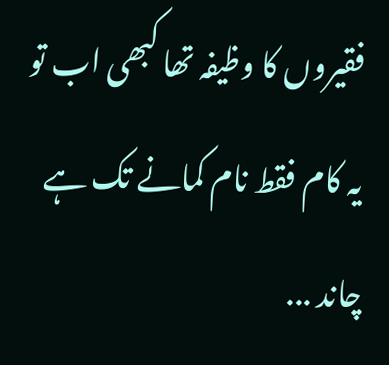فقیروں کا وظیفہ تھا کبھی اب تو یہ کام فقط نام کمانے تک ہے چاند ...